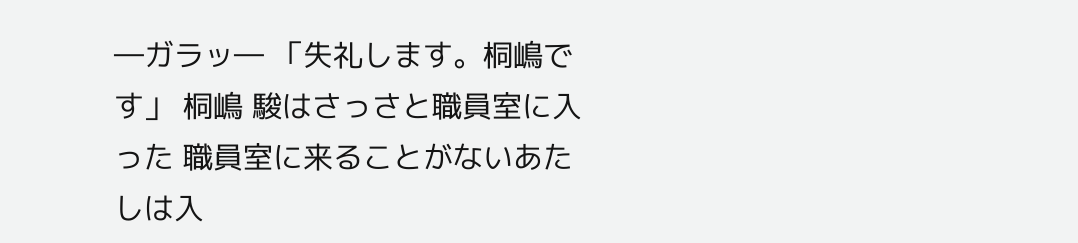―ガラッ― 「失礼します。桐嶋です」 桐嶋 駿はさっさと職員室に入った 職員室に来ることがないあたしは入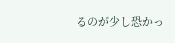るのが少し恐かっ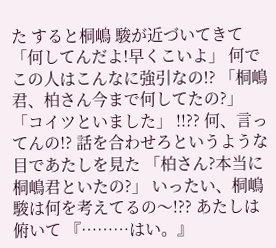た すると桐嶋 駿が近づいてきて 「何してんだよ!早くこいよ」 何でこの人はこんなに強引なの!? 「桐嶋君、柏さん今まで何してたの?」 「コイツといました」 !!?? 何、言ってんの!? 話を合わせろというような目であたしを見た 「柏さん?本当に桐嶋君といたの?」 いったい、桐嶋 駿は何を考えてるの〜!?? あたしは俯いて 『………はい。』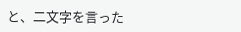と、二文字を言った